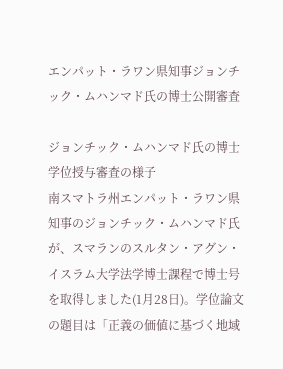エンパット・ラワン県知事ジョンチック・ムハンマド氏の博士公開審査

ジョンチック・ムハンマド氏の博士学位授与審査の様子
南スマトラ州エンパット・ラワン県知事のジョンチック・ムハンマド氏が、スマランのスルタン・アグン・イスラム大学法学博士課程で博士号を取得しました(1月28日)。学位論文の題目は「正義の価値に基づく地域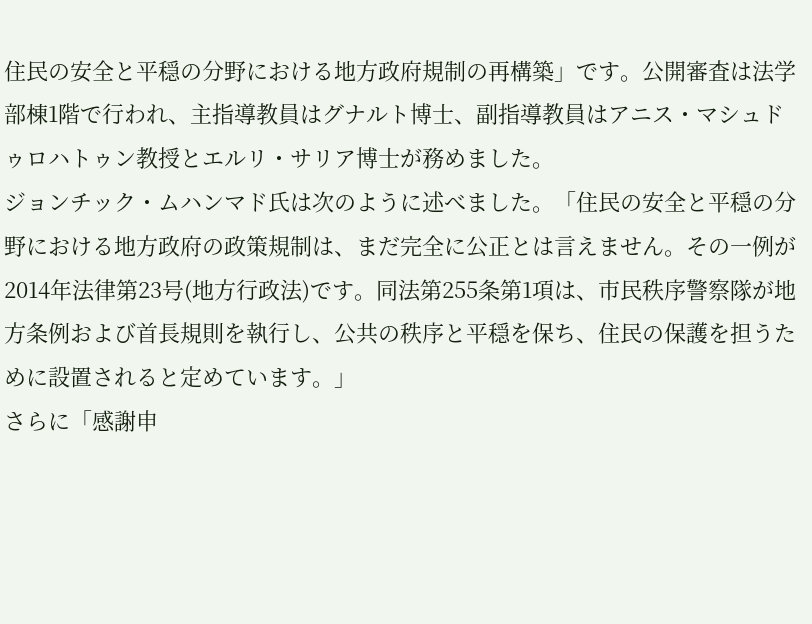住民の安全と平穏の分野における地方政府規制の再構築」です。公開審査は法学部棟1階で行われ、主指導教員はグナルト博士、副指導教員はアニス・マシュドゥロハトゥン教授とエルリ・サリア博士が務めました。
ジョンチック・ムハンマド氏は次のように述べました。「住民の安全と平穏の分野における地方政府の政策規制は、まだ完全に公正とは言えません。その一例が2014年法律第23号(地方行政法)です。同法第255条第1項は、市民秩序警察隊が地方条例および首長規則を執行し、公共の秩序と平穏を保ち、住民の保護を担うために設置されると定めています。」
さらに「感謝申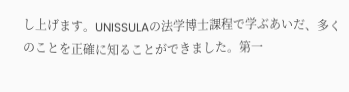し上げます。UNISSULAの法学博士課程で学ぶあいだ、多くのことを正確に知ることができました。第一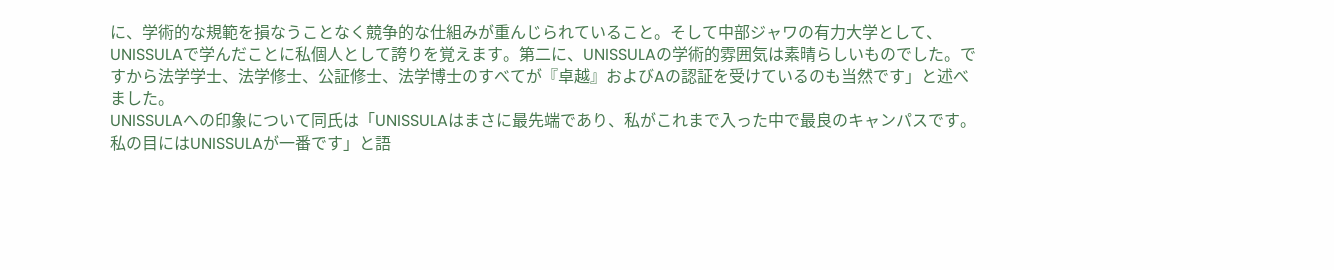に、学術的な規範を損なうことなく競争的な仕組みが重んじられていること。そして中部ジャワの有力大学として、UNISSULAで学んだことに私個人として誇りを覚えます。第二に、UNISSULAの学術的雰囲気は素晴らしいものでした。ですから法学学士、法学修士、公証修士、法学博士のすべてが『卓越』およびAの認証を受けているのも当然です」と述べました。
UNISSULAへの印象について同氏は「UNISSULAはまさに最先端であり、私がこれまで入った中で最良のキャンパスです。私の目にはUNISSULAが一番です」と語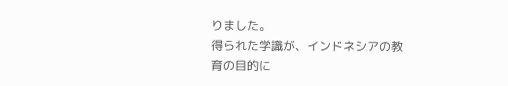りました。
得られた学識が、インドネシアの教育の目的に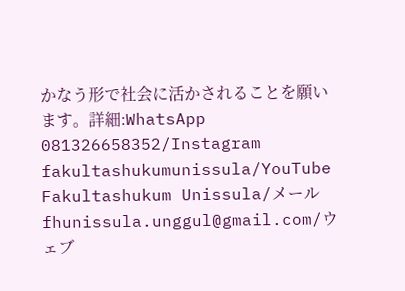かなう形で社会に活かされることを願います。詳細:WhatsApp 081326658352/Instagram fakultashukumunissula/YouTube Fakultashukum Unissula/メール fhunissula.unggul@gmail.com/ウェブ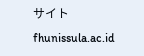サイト fhunissula.ac.id